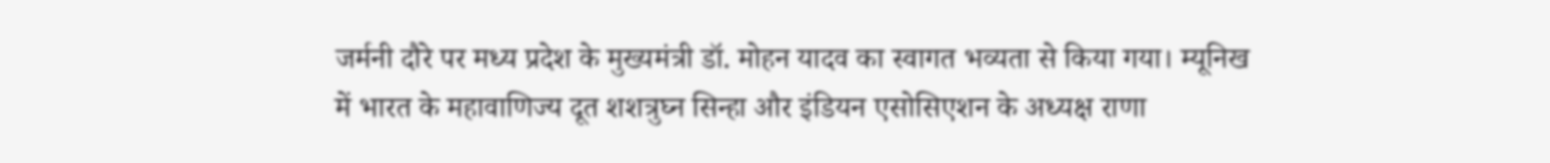जर्मनी दौरे पर मध्य प्रदेश के मुख्यमंत्री डॉ. मोहन यादव का स्वागत भव्यता से किया गया। म्यूनिख में भारत के महावाणिज्य दूत शशत्रुघ्न सिन्हा और इंडियन एसोसिएशन के अध्यक्ष राणा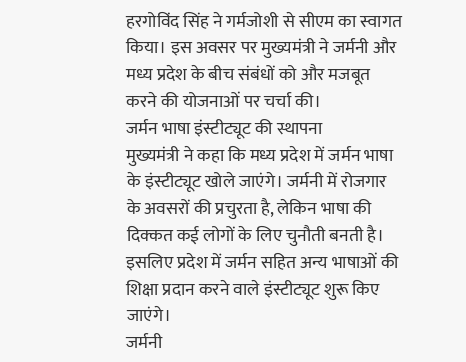हरगोविंद सिंह ने गर्मजोशी से सीएम का स्वागत किया। इस अवसर पर मुख्यमंत्री ने जर्मनी और मध्य प्रदेश के बीच संबंधों को और मजबूत करने की योजनाओं पर चर्चा की।
जर्मन भाषा इंस्टीट्यूट की स्थापना
मुख्यमंत्री ने कहा कि मध्य प्रदेश में जर्मन भाषा के इंस्टीट्यूट खोले जाएंगे। जर्मनी में रोजगार के अवसरों की प्रचुरता है, लेकिन भाषा की दिक्कत कई लोगों के लिए चुनौती बनती है। इसलिए प्रदेश में जर्मन सहित अन्य भाषाओं की शिक्षा प्रदान करने वाले इंस्टीट्यूट शुरू किए जाएंगे।
जर्मनी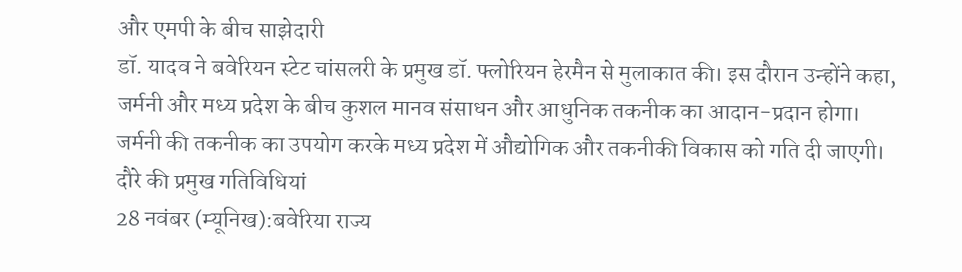और एमपी के बीच साझेदारी
डॉ. यादव ने बवेरियन स्टेट चांसलरी के प्रमुख डॉ. फ्लोरियन हेरमैन से मुलाकात की। इस दौरान उन्होंने कहा, जर्मनी और मध्य प्रदेश के बीच कुशल मानव संसाधन और आधुनिक तकनीक का आदान-प्रदान होगा। जर्मनी की तकनीक का उपयोग करके मध्य प्रदेश में औद्योगिक और तकनीकी विकास को गति दी जाएगी।
दौरे की प्रमुख गतिविधियां
28 नवंबर (म्यूनिख):बवेरिया राज्य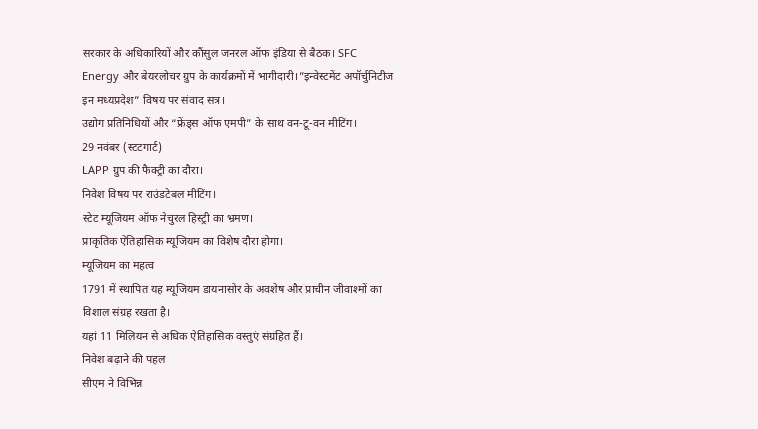सरकार के अधिकारियों और कौंसुल जनरल ऑफ इंडिया से बैठक। SFC Energy और बेयरलोचर ग्रुप के कार्यक्रमों में भागीदारी।”इन्वेस्टमेंट अपॉर्चुनिटीज इन मध्यप्रदेश” विषय पर संवाद सत्र।
उद्योग प्रतिनिधियों और “फ्रेंड्स ऑफ एमपी” के साथ वन-टू-वन मीटिंग।
29 नवंबर (स्टटगार्ट)
LAPP ग्रुप की फैक्ट्री का दौरा।
निवेश विषय पर राउंडटेबल मीटिंग।
स्टेट म्यूजियम ऑफ नेचुरल हिस्ट्री का भ्रमण।
प्राकृतिक ऐतिहासिक म्यूजियम का विशेष दौरा होगा।
म्यूजियम का महत्व
1791 में स्थापित यह म्यूजियम डायनासोर के अवशेष और प्राचीन जीवाश्मों का विशाल संग्रह रखता है।
यहां 11 मिलियन से अधिक ऐतिहासिक वस्तुएं संग्रहित हैं।
निवेश बढ़ाने की पहल
सीएम ने विभिन्न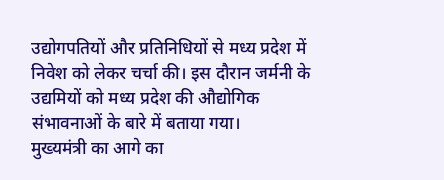उद्योगपतियों और प्रतिनिधियों से मध्य प्रदेश में निवेश को लेकर चर्चा की। इस दौरान जर्मनी के उद्यमियों को मध्य प्रदेश की औद्योगिक संभावनाओं के बारे में बताया गया।
मुख्यमंत्री का आगे का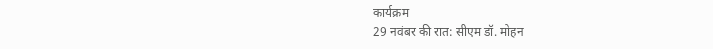कार्यक्रम
29 नवंबर की रात: सीएम डॉ. मोहन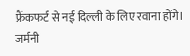फ्रैंकफर्ट से नई दिल्ली के लिए रवाना होंगे।
जर्मनी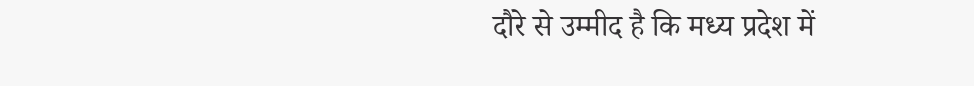दौरे से उम्मीद है कि मध्य प्रदेश में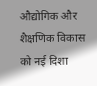औद्योगिक और शैक्षणिक विकास को नई दिशा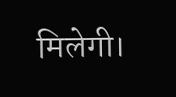मिलेगी।